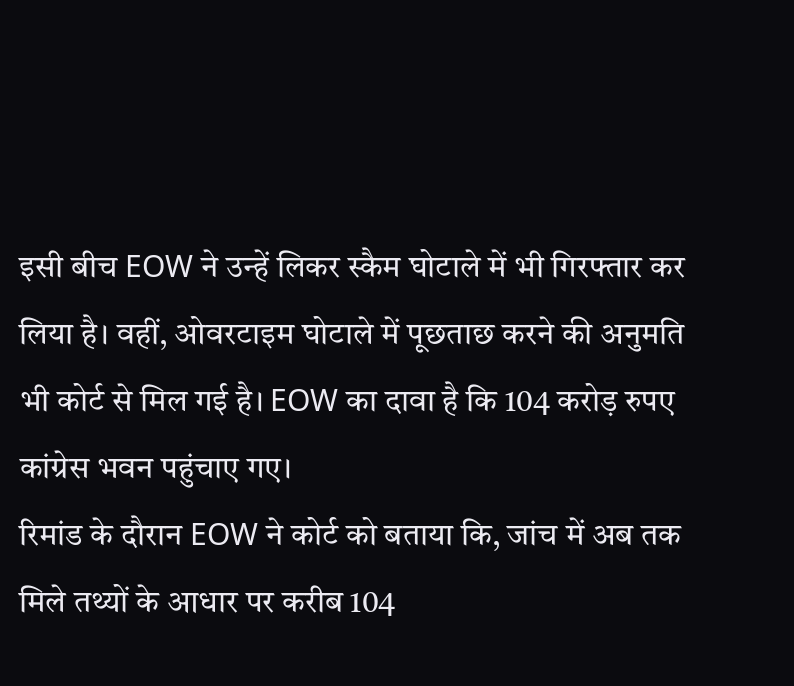इसी बीच EOW ने उन्हें लिकर स्कैम घोटाले में भी गिरफ्तार कर लिया है। वहीं, ओवरटाइम घोटाले में पूछताछ करने की अनुमति भी कोर्ट से मिल गई है। EOW का दावा है कि 104 करोड़ रुपए कांग्रेस भवन पहुंचाए गए।
रिमांड के दौरान EOW ने कोर्ट को बताया कि, जांच में अब तक मिले तथ्यों के आधार पर करीब 104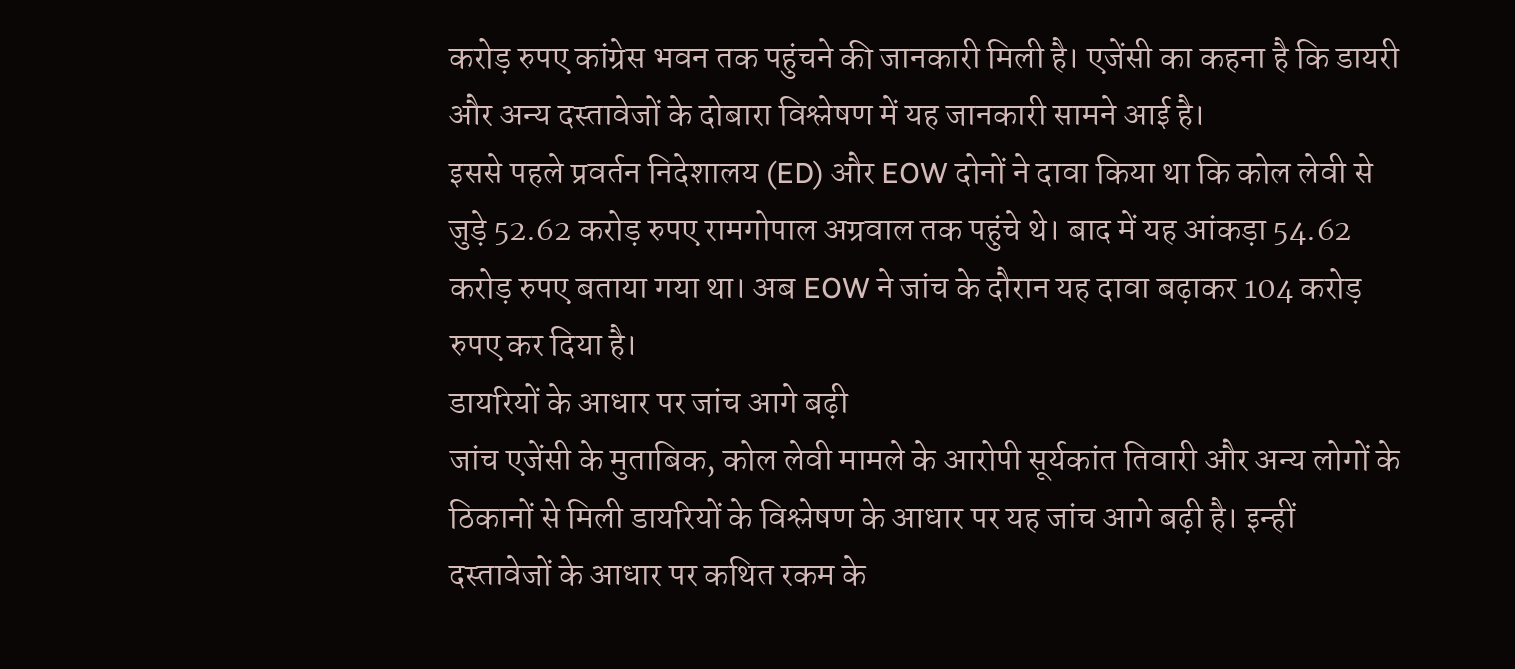करोड़ रुपए कांग्रेस भवन तक पहुंचने की जानकारी मिली है। एजेंसी का कहना है कि डायरी और अन्य दस्तावेजों के दोबारा विश्लेषण में यह जानकारी सामने आई है।
इससे पहले प्रवर्तन निदेशालय (ED) और EOW दोनों ने दावा किया था कि कोल लेवी से जुड़े 52.62 करोड़ रुपए रामगोपाल अग्रवाल तक पहुंचे थे। बाद में यह आंकड़ा 54.62 करोड़ रुपए बताया गया था। अब EOW ने जांच के दौरान यह दावा बढ़ाकर 104 करोड़ रुपए कर दिया है।
डायरियों के आधार पर जांच आगे बढ़ी
जांच एजेंसी के मुताबिक, कोल लेवी मामले के आरोपी सूर्यकांत तिवारी और अन्य लोगों के ठिकानों से मिली डायरियों के विश्लेषण के आधार पर यह जांच आगे बढ़ी है। इन्हीं दस्तावेजों के आधार पर कथित रकम के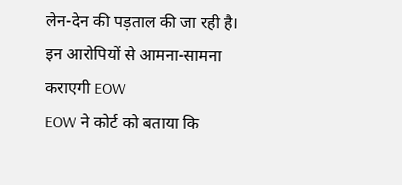लेन-देन की पड़ताल की जा रही है।
इन आरोपियों से आमना-सामना कराएगी EOW
EOW ने कोर्ट को बताया कि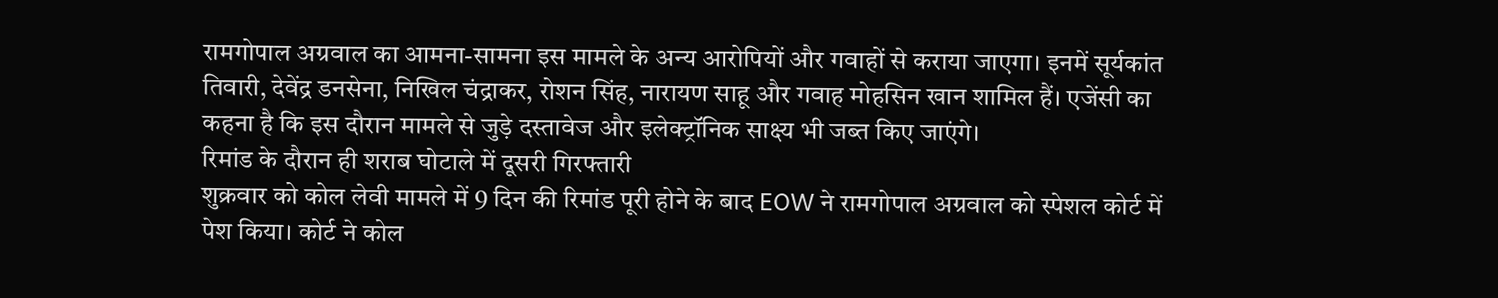रामगोपाल अग्रवाल का आमना-सामना इस मामले के अन्य आरोपियों और गवाहों से कराया जाएगा। इनमें सूर्यकांत तिवारी, देवेंद्र डनसेना, निखिल चंद्राकर, रोशन सिंह, नारायण साहू और गवाह मोहसिन खान शामिल हैं। एजेंसी का कहना है कि इस दौरान मामले से जुड़े दस्तावेज और इलेक्ट्रॉनिक साक्ष्य भी जब्त किए जाएंगे।
रिमांड के दौरान ही शराब घोटाले में दूसरी गिरफ्तारी
शुक्रवार को कोल लेवी मामले में 9 दिन की रिमांड पूरी होने के बाद EOW ने रामगोपाल अग्रवाल को स्पेशल कोर्ट में पेश किया। कोर्ट ने कोल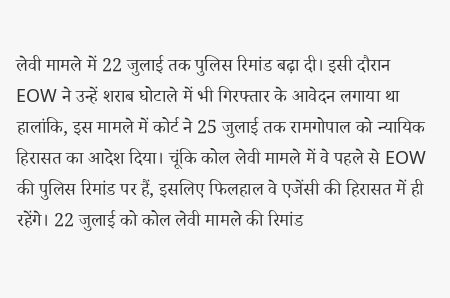लेवी मामले में 22 जुलाई तक पुलिस रिमांड बढ़ा दी। इसी दौरान EOW ने उन्हें शराब घोटाले में भी गिरफ्तार के आवेदन लगाया था
हालांकि, इस मामले में कोर्ट ने 25 जुलाई तक रामगोपाल को न्यायिक हिरासत का आदेश दिया। चूंकि कोल लेवी मामले में वे पहले से EOW की पुलिस रिमांड पर हैं, इसलिए फिलहाल वे एजेंसी की हिरासत में ही रहेंगे। 22 जुलाई को कोल लेवी मामले की रिमांड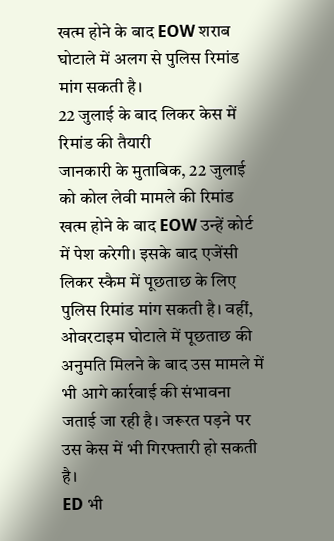खत्म होने के बाद EOW शराब घोटाले में अलग से पुलिस रिमांड मांग सकती है।
22 जुलाई के बाद लिकर केस में रिमांड की तैयारी
जानकारी के मुताबिक, 22 जुलाई को कोल लेवी मामले की रिमांड खत्म होने के बाद EOW उन्हें कोर्ट में पेश करेगी। इसके बाद एजेंसी लिकर स्कैम में पूछताछ के लिए पुलिस रिमांड मांग सकती है। वहीं, ओवरटाइम घोटाले में पूछताछ की अनुमति मिलने के बाद उस मामले में भी आगे कार्रवाई की संभावना जताई जा रही है। जरूरत पड़ने पर उस केस में भी गिरफ्तारी हो सकती है।
ED भी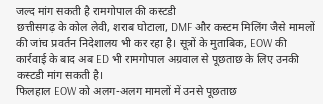जल्द मांग सकती है रामगोपाल की कस्टडी
छत्तीसगढ़ के कोल लेवी, शराब घोटाला, DMF और कस्टम मिलिंग जैसे मामलों की जांच प्रवर्तन निदेशालय भी कर रहा है। सूत्रों के मुताबिक, EOW की कार्रवाई के बाद अब ED भी रामगोपाल अग्रवाल से पूछताछ के लिए उनकी कस्टडी मांग सकती है।
फिलहाल EOW को अलग-अलग मामलों में उनसे पूछताछ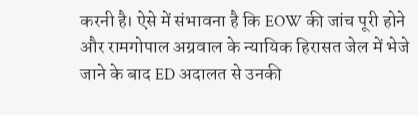करनी है। ऐसे में संभावना है कि EOW की जांच पूरी होने और रामगोपाल अग्रवाल के न्यायिक हिरासत जेल में भेजे जाने के बाद ED अदालत से उनकी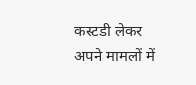कस्टडी लेकर अपने मामलों में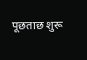पूछताछ शुरू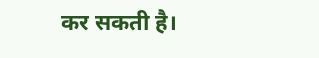कर सकती है।